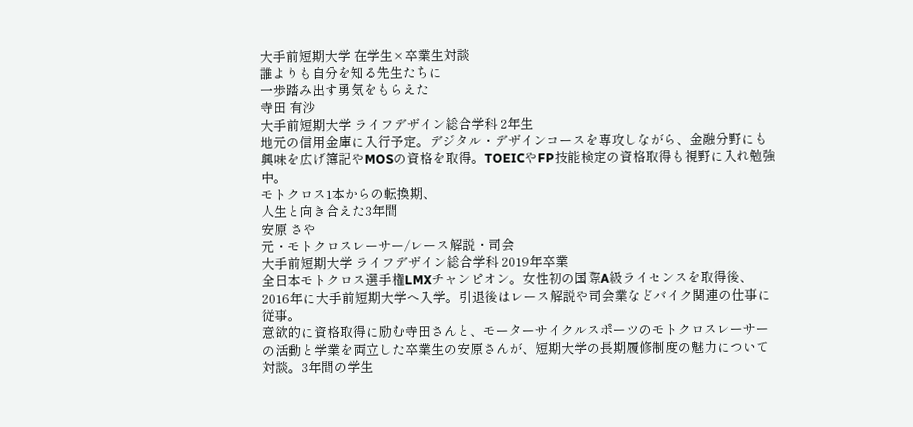大手前短期大学 在学生×卒業生対談
誰よりも自分を知る先生たちに
一歩踏み出す勇気をもらえた
寺田 有沙
大手前短期大学 ライフデザイン総合学科 2年生
地元の信用金庫に入行予定。デジタル・デザインコースを専攻しながら、金融分野にも 興味を広げ簿記やMOSの資格を取得。TOEICやFP技能検定の資格取得も視野に入れ勉強中。
モトクロス1本からの転換期、
人生と向き合えた3年間
安原 さや
元・モトクロスレーサー/レース解説・司会
大手前短期大学 ライフデザイン総合学科 2019年卒業
全日本モトクロス選手権LMXチャンピオン。女性初の国際A級ライセンスを取得後、2016年に大手前短期大学へ入学。引退後はレース解説や司会業などバイク関連の仕事に従事。
意欲的に資格取得に励む寺田さんと、モーターサイクルスポーツのモトクロスレーサーの活動と学業を両立した卒業生の安原さんが、短期大学の長期履修制度の魅力について対談。3年間の学生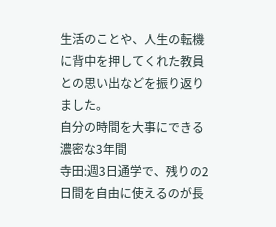生活のことや、人生の転機に背中を押してくれた教員との思い出などを振り返りました。
自分の時間を大事にできる濃密な3年間
寺田:週3日通学で、残りの2日間を自由に使えるのが長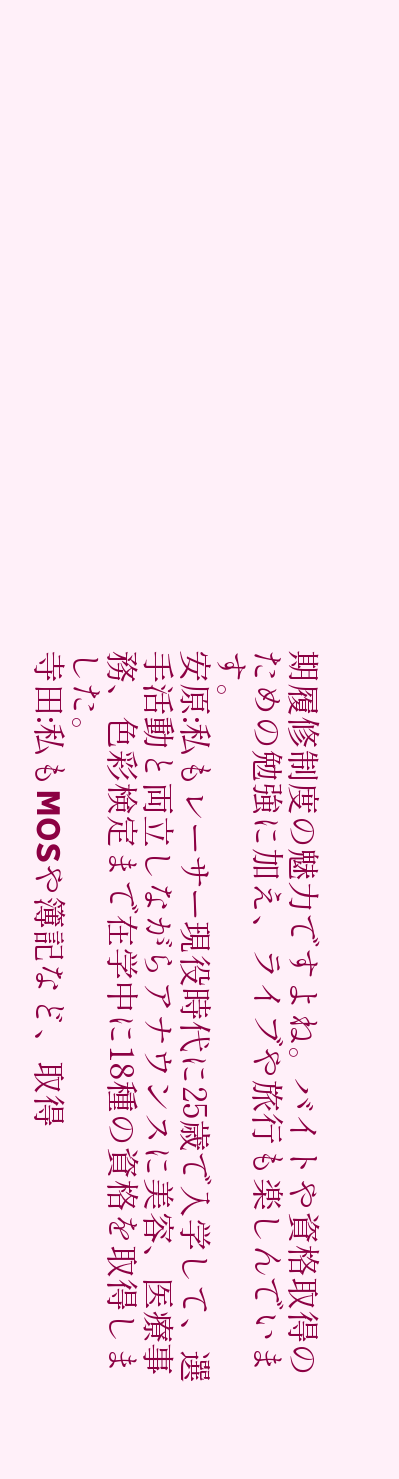期履修制度の魅力ですよね。バイトや資格取得のための勉強に加え、ライブや旅行も楽しんでいます。
安原:私もレーサー現役時代に25歳で入学して、選手活動と両立しながらアナウンスに美容、医療事務、色彩検定まで在学中に18種の資格を取得しました。
寺田:私もMOSや簿記など、取得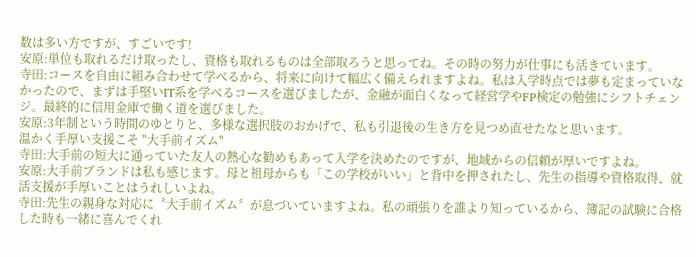数は多い方ですが、すごいです!
安原:単位も取れるだけ取ったし、資格も取れるものは全部取ろうと思ってね。その時の努力が仕事にも活きています。
寺田:コースを自由に組み合わせて学べるから、将来に向けて幅広く備えられますよね。私は入学時点では夢も定まっていなかったので、まずは手堅いIT系を学べるコースを選びましたが、金融が面白くなって経営学やFP検定の勉強にシフトチェンジ。最終的に信用金庫で働く道を選びました。
安原:3年制という時間のゆとりと、多様な選択肢のおかげで、私も引退後の生き方を見つめ直せたなと思います。
温かく手厚い支援こそ "大手前イズム"
寺田:大手前の短大に通っていた友人の熱心な勧めもあって入学を決めたのですが、地域からの信頼が厚いですよね。
安原:大手前ブランドは私も感じます。母と祖母からも「この学校がいい」と背中を押されたし、先生の指導や資格取得、就活支援が手厚いことはうれしいよね。
寺田:先生の親身な対応に〝大手前イズム〞が息づいていますよね。私の頑張りを誰より知っているから、簿記の試験に合格した時も一緒に喜んでくれ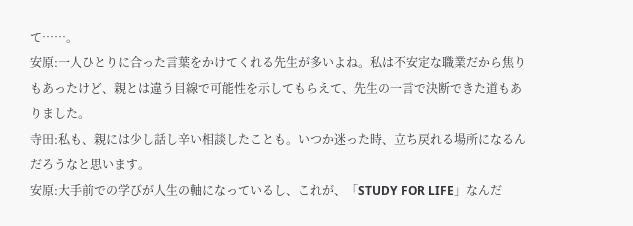て……。
安原:一人ひとりに合った言葉をかけてくれる先生が多いよね。私は不安定な職業だから焦りもあったけど、親とは違う目線で可能性を示してもらえて、先生の一言で決断できた道もありました。
寺田:私も、親には少し話し辛い相談したことも。いつか迷った時、立ち戻れる場所になるんだろうなと思います。
安原:大手前での学びが人生の軸になっているし、これが、「STUDY FOR LIFE」なんだ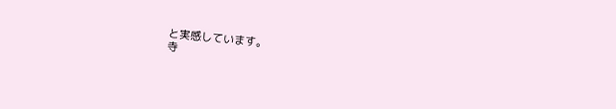と実感しています。
寺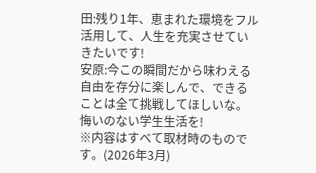田:残り1年、恵まれた環境をフル活用して、人生を充実させていきたいです!
安原:今この瞬間だから味わえる自由を存分に楽しんで、できることは全て挑戦してほしいな。悔いのない学生生活を!
※内容はすべて取材時のものです。(2026年3月)